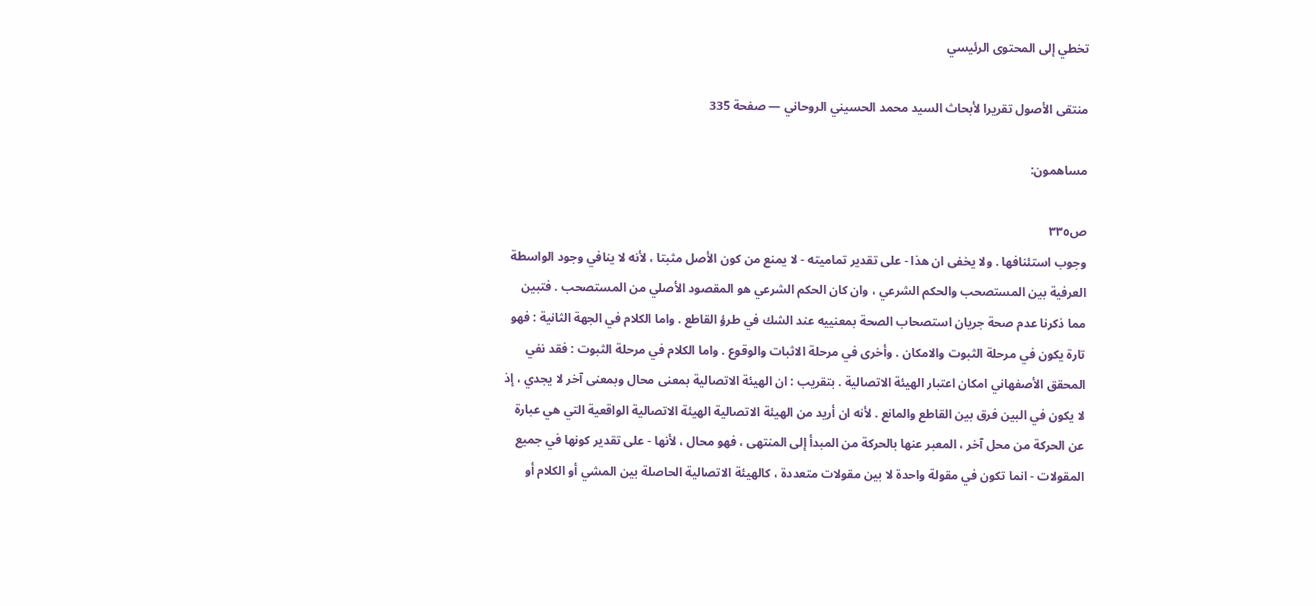تخطي إلى المحتوى الرئيسي

منتقى الأصول تقريرا لأبحاث السيد محمد الحسيني الروحاني — صفحة 335

مساهمون:

ص٣٣٥
وجوب استئنافها . ولا يخفى ان هذا - على تقدير تماميته - لا يمنع من كون الأصل مثبتا ، لأنه لا ينافي وجود الواسطة العرفية بين المستصحب والحكم الشرعي ، وان كان الحكم الشرعي هو المقصود الأصلي من المستصحب . فتبين مما ذكرنا عدم صحة جريان استصحاب الصحة بمعنييه عند الشك في طرؤ القاطع . واما الكلام في الجهة الثانية : فهو تارة يكون في مرحلة الثبوت والامكان . وأخرى في مرحلة الاثبات والوقوع . واما الكلام في مرحلة الثبوت : فقد نفي المحقق الأصفهاني امكان اعتبار الهيئة الاتصالية . بتقريب : ان الهيئة الاتصالية بمعنى محال وبمعنى آخر لا يجدي ، إذ لا يكون في البين فرق بين القاطع والمانع . لأنه ان أريد من الهيئة الاتصالية الهيئة الاتصالية الواقعية التي هي عبارة عن الحركة من محل آخر ، المعبر عنها بالحركة من المبدأ إلى المنتهى ، فهو محال ، لأنها - على تقدير كونها في جميع المقولات - انما تكون في مقولة واحدة لا بين مقولات متعددة ، كالهيئة الاتصالية الحاصلة بين المشي أو الكلام أو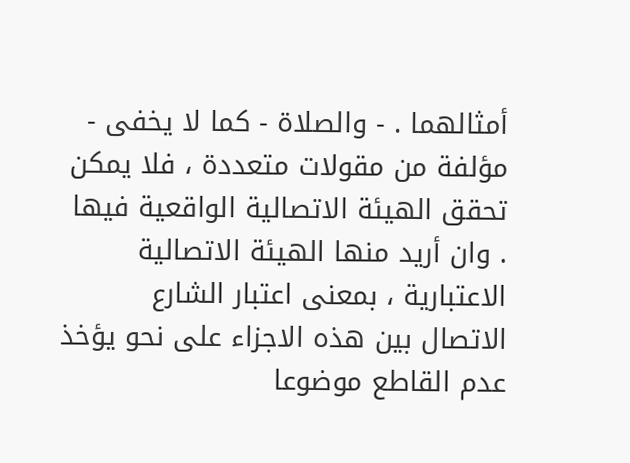أمثالهما . - والصلاة - كما لا يخفى - مؤلفة من مقولات متعددة ، فلا يمكن تحقق الهيئة الاتصالية الواقعية فيها . وان أريد منها الهيئة الاتصالية الاعتبارية ، بمعنى اعتبار الشارع الاتصال بين هذه الاجزاء على نحو يؤخذ عدم القاطع موضوعا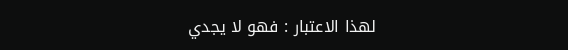لهذا الاعتبار : فهو لا يجدي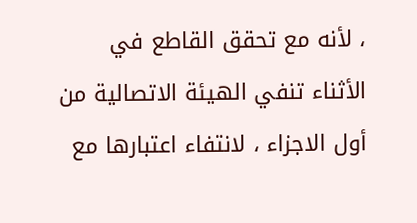، لأنه مع تحقق القاطع في الأثناء تنفي الهيئة الاتصالية من أول الاجزاء ، لانتفاء اعتبارها مع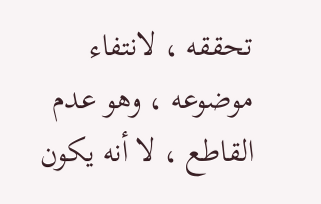تحققه ، لانتفاء موضوعه ، وهو عدم القاطع ، لا أنه يكون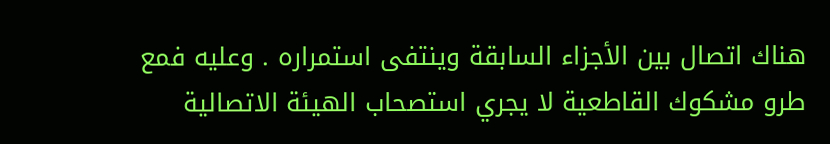هناك اتصال بين الأجزاء السابقة وينتفى استمراره . وعليه فمع طرو مشكوك القاطعية لا يجري استصحاب الهيئة الاتصالية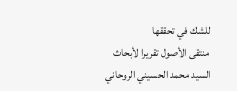للشك في تحققها
منتقى الأصول تقريرا لأبحاث السيد محمد الحسيني الروحاني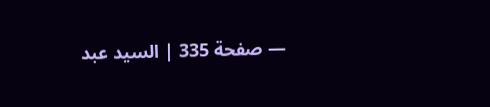— صفحة 335 | السيد عبد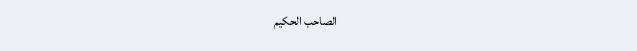الصاحب الحكيم